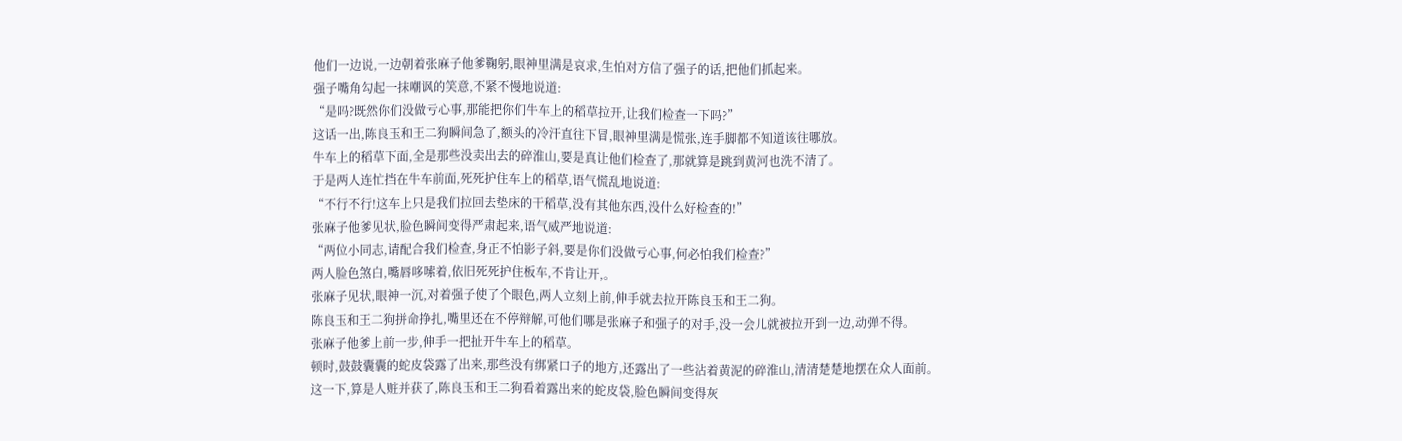他们一边说,一边朝着张麻子他爹鞠躬,眼神里满是哀求,生怕对方信了强子的话,把他们抓起来。
强子嘴角勾起一抹嘲讽的笑意,不紧不慢地说道:
“是吗?既然你们没做亏心事,那能把你们牛车上的稻草拉开,让我们检查一下吗?”
这话一出,陈良玉和王二狗瞬间急了,额头的冷汗直往下冒,眼神里满是慌张,连手脚都不知道该往哪放。
牛车上的稻草下面,全是那些没卖出去的碎淮山,要是真让他们检查了,那就算是跳到黄河也洗不清了。
于是两人连忙挡在牛车前面,死死护住车上的稻草,语气慌乱地说道:
“不行不行!这车上只是我们拉回去垫床的干稻草,没有其他东西,没什么好检查的!”
张麻子他爹见状,脸色瞬间变得严肃起来,语气威严地说道:
“两位小同志,请配合我们检查,身正不怕影子斜,要是你们没做亏心事,何必怕我们检查?”
两人脸色煞白,嘴唇哆嗦着,依旧死死护住板车,不肯让开,。
张麻子见状,眼神一沉,对着强子使了个眼色,两人立刻上前,伸手就去拉开陈良玉和王二狗。
陈良玉和王二狗拼命挣扎,嘴里还在不停辩解,可他们哪是张麻子和强子的对手,没一会儿就被拉开到一边,动弹不得。
张麻子他爹上前一步,伸手一把扯开牛车上的稻草。
顿时,鼓鼓囊囊的蛇皮袋露了出来,那些没有绑紧口子的地方,还露出了一些沾着黄泥的碎淮山,清清楚楚地摆在众人面前。
这一下,算是人赃并获了,陈良玉和王二狗看着露出来的蛇皮袋,脸色瞬间变得灰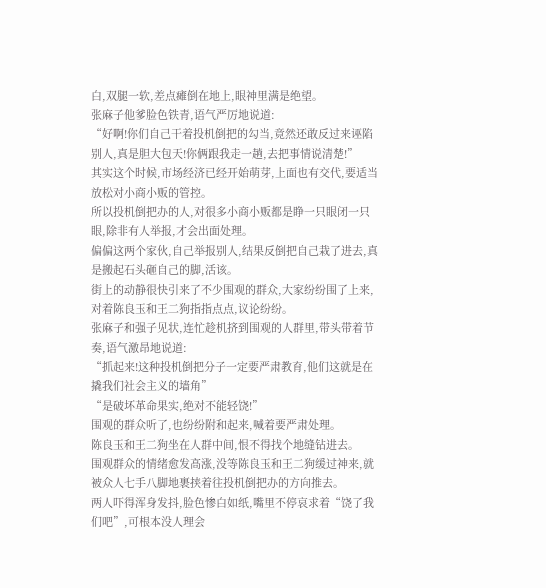白,双腿一软,差点瘫倒在地上,眼神里满是绝望。
张麻子他爹脸色铁青,语气严厉地说道:
“好啊!你们自己干着投机倒把的勾当,竟然还敢反过来诬陷别人,真是胆大包天!你俩跟我走一趟,去把事情说清楚!”
其实这个时候,市场经济已经开始萌芽,上面也有交代,要适当放松对小商小贩的管控。
所以投机倒把办的人,对很多小商小贩都是睁一只眼闭一只眼,除非有人举报,才会出面处理。
偏偏这两个家伙,自己举报别人,结果反倒把自己栽了进去,真是搬起石头砸自己的脚,活该。
街上的动静很快引来了不少围观的群众,大家纷纷围了上来,对着陈良玉和王二狗指指点点,议论纷纷。
张麻子和强子见状,连忙趁机挤到围观的人群里,带头带着节奏,语气激昂地说道:
“抓起来!这种投机倒把分子一定要严肃教育,他们这就是在撬我们社会主义的墙角”
“是破坏革命果实,绝对不能轻饶!”
围观的群众听了,也纷纷附和起来,喊着要严肃处理。
陈良玉和王二狗坐在人群中间,恨不得找个地缝钻进去。
围观群众的情绪愈发高涨,没等陈良玉和王二狗缓过神来,就被众人七手八脚地裹挟着往投机倒把办的方向推去。
两人吓得浑身发抖,脸色惨白如纸,嘴里不停哀求着“饶了我们吧”,可根本没人理会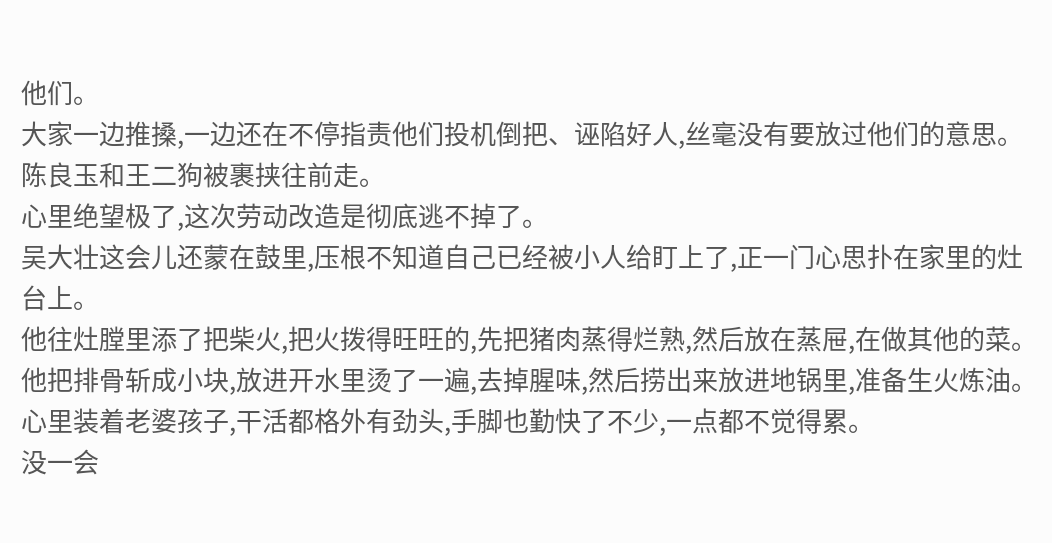他们。
大家一边推搡,一边还在不停指责他们投机倒把、诬陷好人,丝毫没有要放过他们的意思。
陈良玉和王二狗被裹挟往前走。
心里绝望极了,这次劳动改造是彻底逃不掉了。
吴大壮这会儿还蒙在鼓里,压根不知道自己已经被小人给盯上了,正一门心思扑在家里的灶台上。
他往灶膛里添了把柴火,把火拨得旺旺的,先把猪肉蒸得烂熟,然后放在蒸屉,在做其他的菜。
他把排骨斩成小块,放进开水里烫了一遍,去掉腥味,然后捞出来放进地锅里,准备生火炼油。
心里装着老婆孩子,干活都格外有劲头,手脚也勤快了不少,一点都不觉得累。
没一会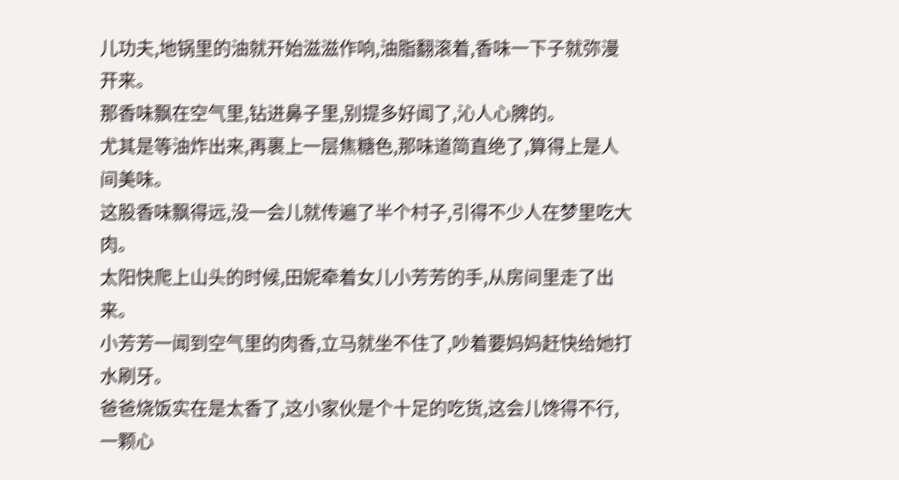儿功夫,地锅里的油就开始滋滋作响,油脂翻滚着,香味一下子就弥漫开来。
那香味飘在空气里,钻进鼻子里,别提多好闻了,沁人心脾的。
尤其是等油炸出来,再裹上一层焦糖色,那味道简直绝了,算得上是人间美味。
这股香味飘得远,没一会儿就传遍了半个村子,引得不少人在梦里吃大肉。
太阳快爬上山头的时候,田妮牵着女儿小芳芳的手,从房间里走了出来。
小芳芳一闻到空气里的肉香,立马就坐不住了,吵着要妈妈赶快给她打水刷牙。
爸爸烧饭实在是太香了,这小家伙是个十足的吃货,这会儿馋得不行,一颗心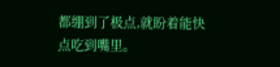都绷到了极点,就盼着能快点吃到嘴里。